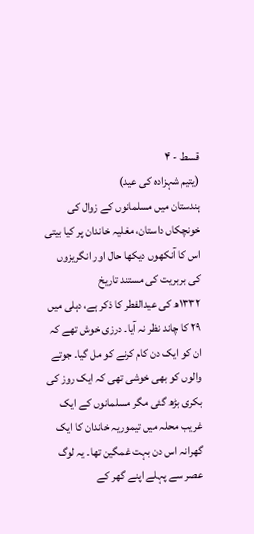قسط - ۴
(یتیم شہزادہ کی عید)
ہندستان میں مسلمانوں کے زوال کی خونچکاں داستان، مغلیہ خاندان پر کیا بیتی اس کا آنکھوں دیکھا حال اور انگریزوں کی بربریت کی مستند تاریخ
۱۳۳۲ھ کی عیدالفطر کا ذکر ہے، دہلی میں ۲۹ کا چاند نظر نہ آیا۔ درزی خوش تھے کہ ان کو ایک دن کام کرنے کو مل گیا۔ جوتے والوں کو بھی خوشی تھی کہ ایک روز کی بکری بڑھ گئی مگر مسلمانوں کے ایک غریب محلہ میں تیموریہ خاندان کا ایک گھرانہ اس دن بہت غمگین تھا۔ یہ لوگ عصر سے پہلے اپنے گھر کے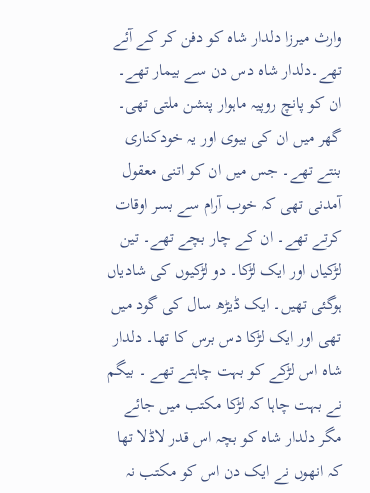وارث میرزا دلدار شاہ کو دفن کر کے آئے تھے۔دلدار شاہ دس دن سے بیمار تھے۔ ان کو پانچ روپیہ ماہوار پنشن ملتی تھی۔ گھر میں ان کی بیوی اور یہ خودکناری بنتے تھے۔ جس میں ان کو اتنی معقول آمدنی تھی کہ خوب آرام سے بسر اوقات کرتے تھے۔ ان کے چار بچے تھے۔ تین لڑکیاں اور ایک لڑکا۔ دو لڑکیوں کی شادیاں ہوگئی تھیں۔ ایک ڈیڑھ سال کی گود میں تھی اور ایک لڑکا دس برس کا تھا۔ دلدار شاہ اس لڑکے کو بہت چاہتے تھے ۔ بیگم نے بہت چاہا کہ لڑکا مکتب میں جائے مگر دلدار شاہ کو بچہ اس قدر لاڈلا تھا کہ انھوں نے ایک دن اس کو مکتب نہ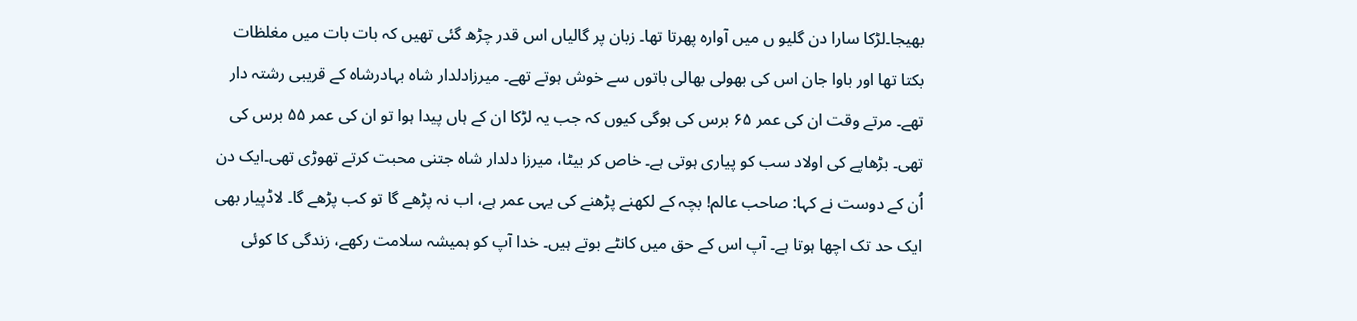بھیجا۔لڑکا سارا دن گلیو ں میں آوارہ پھرتا تھا۔ زبان پر گالیاں اس قدر چڑھ گئی تھیں کہ بات بات میں مغلظات بکتا تھا اور باوا جان اس کی بھولی بھالی باتوں سے خوش ہوتے تھے۔ میرزادلدار شاہ بہادرشاہ کے قریبی رشتہ دار تھے۔ مرتے وقت ان کی عمر ۶۵ برس کی ہوگی کیوں کہ جب یہ لڑکا ان کے ہاں پیدا ہوا تو ان کی عمر ۵۵ برس کی تھی۔ بڑھاپے کی اولاد سب کو پیاری ہوتی ہے۔ خاص کر بیٹا، میرزا دلدار شاہ جتنی محبت کرتے تھوڑی تھی۔ایک دن اُن کے دوست نے کہا: صاحب عالم! بچہ کے لکھنے پڑھنے کی یہی عمر ہے، اب نہ پڑھے گا تو کب پڑھے گا۔ لاڈپیار بھی ایک حد تک اچھا ہوتا ہے۔ آپ اس کے حق میں کانٹے بوتے ہیں۔ خدا آپ کو ہمیشہ سلامت رکھے، زندگی کا کوئی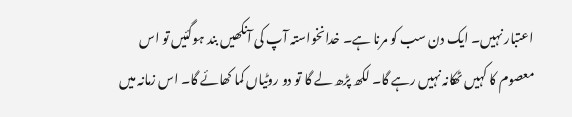اعتبار نہیں۔ ایک دن سب کو مرنا ہے۔ خدانخواستہ آپ کی آنکھیں بند ہوگئیں تو اس معصوم کا کہیں ٹھکانہ نہیں رہے گا۔ لکھ پڑھ لے گا تو دو روٹیاں کما کھائے گا۔ اس زمانہ میں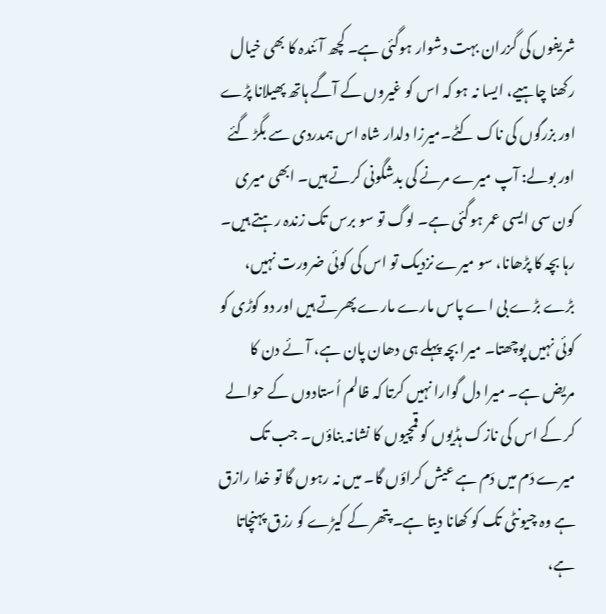شریفوں کی گزران بہت دشوار ہوگئی ہے۔ کچھ آئندہ کا بھی خیال رکھنا چاہیے، ایسا نہ ہو کہ اس کو غیروں کے آگے ہاتھ پھیلانا پڑے اور بزرگوں کی ناک کٹے۔میرزا دلدار شاہ اس ہمدردی سے بگڑ گئے اور بولے: آپ میرے مرنے کی بدشگونی کرتے ہیں۔ ابھی میری کون سی ایسی عمر ہوگئی ہے۔ لوگ تو سو برس تک زندہ رہتے ہیں۔ رہا بچہ کا پڑھانا، سو میرے نزدیک تو اس کی کوئی ضرورت نہیں، بڑے بڑے بی اے پاس مارے مارے پھرتے ہیں اور دو کوڑی کو کوئی نہیں پوچھتا۔ میرا بچہ پہلے ہی دھان پان ہے، آئے دن کا مریض ہے۔ میرا دل گوارا نہیں کرتا کہ ظالم اُستادوں کے حوالے کر کے اس کی نازک ہڈیوں کو قمچیوں کا نشانہ بناؤں۔ جب تک میرے دَم میں دَم ہے عیش کراؤں گا۔ میں نہ رہوں گا تو خدا رازق ہے وہ چیونٹی تک کو کھانا دیتا ہے۔ پتھر کے کیڑے کو رزق پہنچاتا ہے،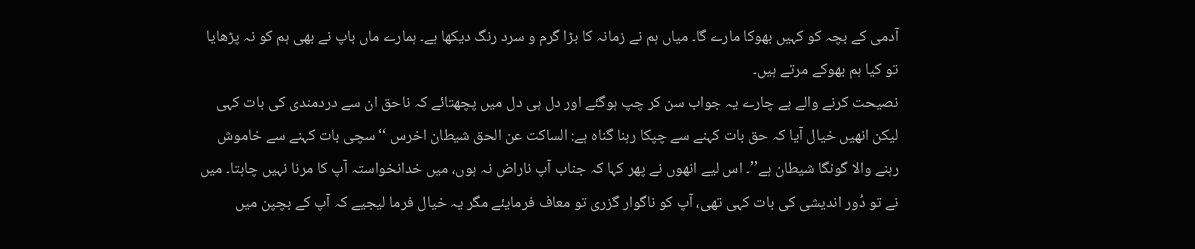آدمی کے بچہ کو کہیں بھوکا مارے گا۔ میاں ہم نے زمانہ کا بڑا گرم و سرد رنگ دیکھا ہے۔ ہمارے ماں باپ نے بھی ہم کو نہ پڑھایا تو کیا ہم بھوکے مرتے ہیں۔
نصیحت کرنے والے بے چارے یہ جواب سن کر چپ ہوگئے اور دل ہی دل میں پچھتائے کہ ناحق ان سے دردمندی کی بات کہی لیکن انھیں خیال آیا کہ حق بات کہنے سے چپکا رہنا گناہ ہے: الساکت عن الحق شیطان اخرس ‘‘سچی بات کہنے سے خاموش رہنے والا گونگا شیطان ہے’’۔ اس لیے انھوں نے پھر کہا کہ جناب آپ ناراض نہ ہوں، میں خدانخواستہ آپ کا مرنا نہیں چاہتا۔ میں نے تو دُور اندیشی کی بات کہی تھی، آپ کو ناگوار گزری تو معاف فرمایئے مگر یہ خیال فرما لیجیے کہ آپ کے بچپن میں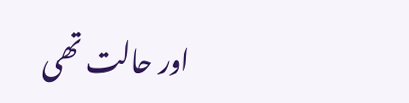اور حالت تھی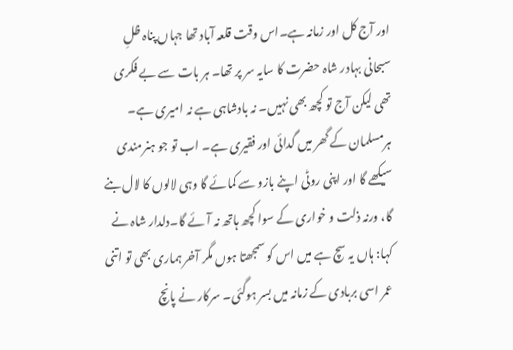اور آج کل اور زمانہ ہے۔اس وقت قلعہ آباد تھا جہاں پناہ ظلِ سبحانی بہادر شاہ حضرت کا سایہ سر پر تھا۔ ہر بات سے بے فکری تھی لیکن آج تو کچھ بھی نہیں۔ نہ بادشاہی ہے نہ امیری ہے۔ ہرمسلمان کے گھر میں گدائی اور فقیری ہے۔ اب تو جو ہنرمندی سیکھے گا اور اپنی روٹی اپنے بازو سے کمائے گا وہی لالوں کا لال بنے گا، ورنہ ذلت و خواری کے سوا کچھ ہاتھ نہ آئے گا۔دلدار شاہ نے کہا: ہاں یہ سچ ہے میں اس کو سمجھتا ہوں مگر آخر ہماری بھی تو اتنی عمر اسی بربادی کے زمانہ میں بسر ہوگئی۔ سرکار نے پانچ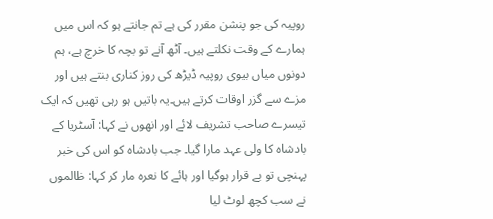روپیہ کی جو پنشن مقرر کی ہے تم جانتے ہو کہ اس میں ہمارے کے وقت نکلتے ہیں۔ آٹھ آنے تو بچہ کا خرچ ہے، ہم دونوں میاں بیوی روپیہ ڈیڑھ کی روز کناری بنتے ہیں اور مزے سے گزر اوقات کرتے ہیں۔یہ باتیں ہو رہی تھیں کہ ایک تیسرے صاحب تشریف لائے اور انھوں نے کہا: آسٹریا کے بادشاہ کا ولی عہد مارا گیا۔ جب بادشاہ کو اس کی خبر پہنچی تو بے قرار ہوگیا اور ہائے کا نعرہ مار کر کہا: ظالموں نے سب کچھ لوٹ لیا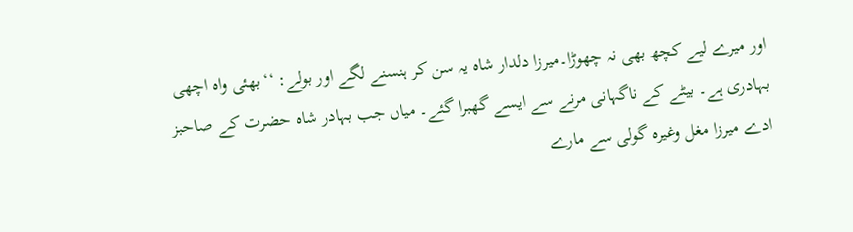اور میرے لیے کچھ بھی نہ چھوڑا۔میرزا دلدار شاہ یہ سن کر ہنسنے لگے اور بولے: ‘‘بھئی واہ اچھی بہادری ہے۔ بیٹے کے ناگہانی مرنے سے ایسے گھبرا گئے۔ میاں جب بہادر شاہ حضرت کے صاحبز ادے میرزا مغل وغیرہ گولی سے مارے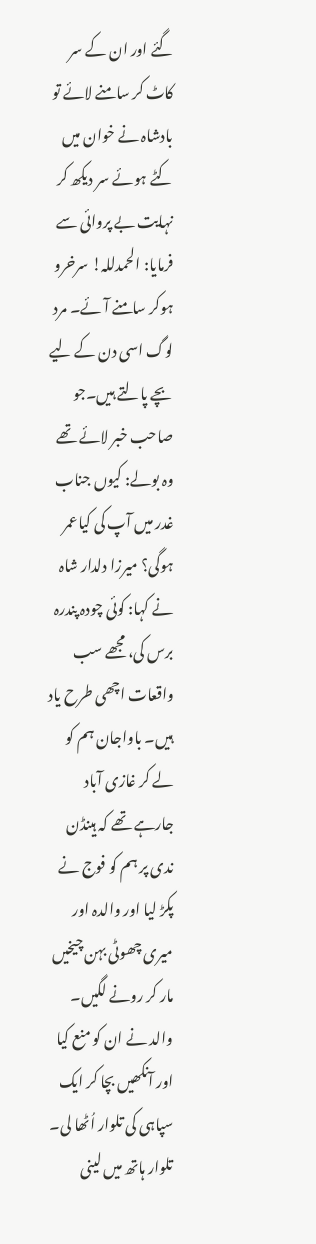گئے اور ان کے سر کاٹ کر سامنے لائے تو بادشاہ نے خوان میں کٹے ہوئے سر دیکھ کر نہایت بے پروائی سے فرمایا: الحمدللہ! سرخرو ہوکر سامنے آئے۔ مرد لوگ اسی دن کے لیے بچے پالتے ہیں۔جو صاحب خبر لائے تھے وہ بولے: کیوں جناب غدر میں آپ کی کیاعمر ہوگی؟ میرزا دلدار شاہ نے کہا: کوئی چودہ پندرہ برس کی، مجھے سب واقعات اچھی طرح یاد ہیں۔ باواجان ہم کو لے کر غازی آباد جارہے تھے کہ ہینڈن ندی پر ہم کو فوج نے پکڑ لیا اور والدہ اور میری چھوٹی بہن چیخیں مار کر رونے لگیں۔ والد نے ان کو منع کیا اور آنکھیں بچا کر ایک سپاہی کی تلوار اُٹھا لی۔ تلوار ہاتھ میں لینی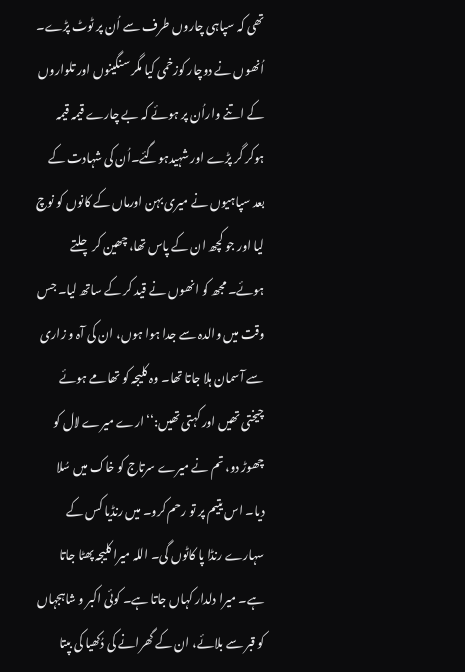تھی کہ سپاہی چاروں طرف سے اُن پر ٹوٹ پڑے۔ اُنھوں نے دوچار کوزخمی کیا مگر سنگینوں اور تلواروں کے اتنے واراُن پر ہوئے کہ بے چارے قیمہ قیمہ ہوکر گر پڑے اور شہیدہوگئے۔اُن کی شہادت کے بعد سپاہیوں نے میری بہن اورماں کے کانوں کو نوچ لیا اور جو کچھ ان کے پاس تھا، چھین کر چلتے ہوئے۔ مجھ کو انھوں نے قید کر کے ساتھ لیا۔ جس وقت میں والدہ سے جدا ہوا ہوں، ان کی آہ و زاری سے آسمان ہلا جاتا تھا۔ وہ کلیجہ کو تھامے ہوئے چیختی تھیں اور کہتی تھیں:‘‘ارے میرے لال کو چھوڑ دو، تم نے میرے سرتاج کو خاک میں سُلا دیا۔ اس یتیم پر تو رحم کرو۔ میں رنڈیا کس کے سہارے رنڈا پا کاٹوں گی۔ اللہ میرا کلیجہ پھٹا جاتا ہے۔ میرا دلدار کہاں جاتا ہے۔ کوئی اکبر و شاہجہاں کو قبر سے بلائے، ان کے گھرانے کی دُکھیا کی بپتا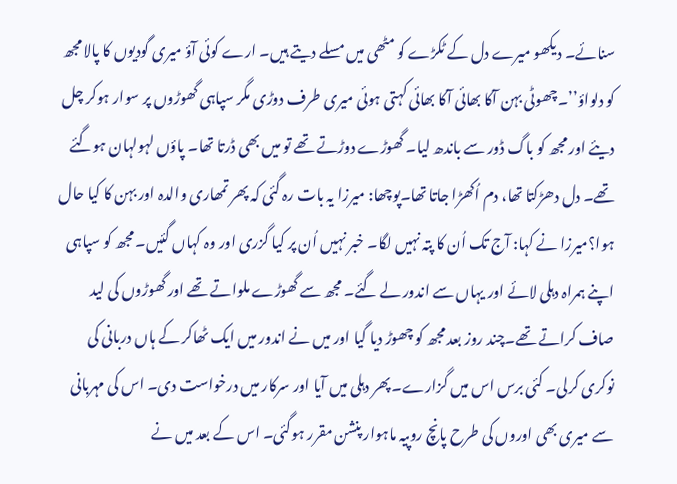سنائے۔ دیکھو میرے دل کے ٹکڑے کو مٹھی میں مسلے دیتے ہیں۔ ارے کوئی آؤ میری گودیوں کا پالا مجھ کو دلواؤ’’۔چھوٹی بہن آکا بھائی آکا بھائی کہتی ہوئی میری طرف دوڑی مگر سپاہی گھوڑوں پر سوار ہوکر چل دیئے اور مجھ کو باگ ڈور سے باندھ لیا۔ گھوڑے دوڑتے تھے تو میں بھی ڈرتا تھا۔ پاؤں لہولہان ہوگئے تھے۔ دل دھڑکتا تھا، دم اُکھڑا جاتا تھا۔پوچھا: میرزا یہ بات رہ گئی کہ پھر تمھاری والدہ اور بہن کا کیا حال ہوا؟میرزا نے کہا: آج تک اُن کا پتہ نہیں لگا۔ خبر نہیں اُن پر کیا گزری اور وہ کہاں گئیں۔ مجھ کو سپاہی اپنے ہمراہ دہلی لائے اور یہاں سے اندور لے گئے۔ مجھ سے گھوڑے ملواتے تھے اور گھوڑوں کی لید صاف کراتے تھے۔چند روز بعد مجھ کو چھوڑ دیا گیا اور میں نے اندور میں ایک ٹھاکر کے ہاں دربانی کی نوکری کرلی۔ کئی برس اس میں گزارے۔ پھر دہلی میں آیا اور سرکار میں درخواست دی۔ اس کی مہربانی سے میری بھی اوروں کی طرح پانچ روپیہ ماہوار پنشن مقرر ہوگئی۔ اس کے بعد میں نے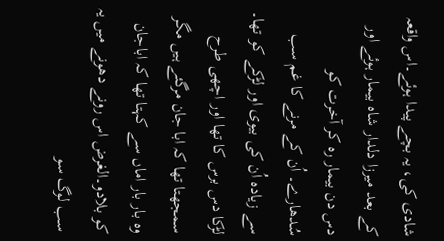شادی کی، یہ بچے پیدا ہوئے۔اس واقعہ کے بعد میرزا دلدار شاہ بیمار ہوئے اور دس دن بیمار رہ کر آخرت کو سُدھارے۔ اُن کے مرنے کا غم سب سے زیادہ اُن کی بیوی اور لڑکے کو تھا۔ لڑکا دس برس کا تھا اور اچھی طرح سمجھتا تھا کہ ابا جان مرگئے ہیں مگر وہ بار بار اماں سے کہتا تھا کہ اباجان کو بلادو۔الغرض اس رونے دھونے میں یہ سب لوگ سو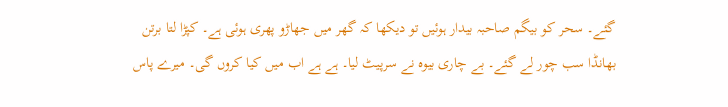گئے۔ سحر کو بیگم صاحبہ بیدار ہوئیں تو دیکھا کہ گھر میں جھاڑو پھری ہوئی ہے۔ کپڑا لتا برتن بھانڈا سب چور لے گئے۔ بے چاری بیوہ نے سرپیٹ لیا۔ ہے ہے اب میں کیا کروں گی۔ میرے پاس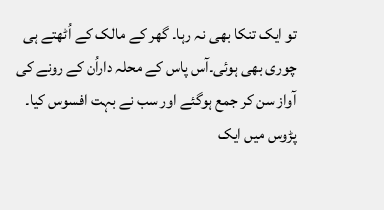تو ایک تنکا بھی نہ رہا۔ گھر کے مالک کے اُٹھتے ہی چوری بھی ہوئی۔آس پاس کے محلہ داراُن کے رونے کی آواز سن کر جمع ہوگئے اور سب نے بہت افسوس کیا۔ پڑوس میں ایک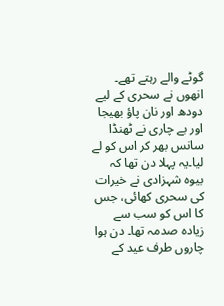گوٹے والے رہتے تھے۔ انھوں نے سحری کے لیے دودھ اور نان پاؤ بھیجا اور بے چاری نے ٹھنڈا سانس بھر کر اس کو لے لیا۔یہ پہلا دن تھا کہ بیوہ شہزادی نے خیرات کی سحری کھائی، جس کا اس کو سب سے زیادہ صدمہ تھا۔ دن ہوا چاروں طرف عید کے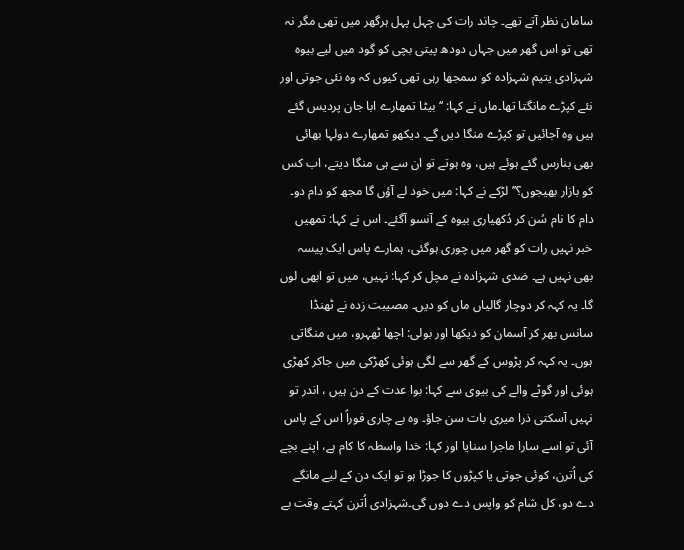سامان نظر آتے تھے۔ چاند رات کی چہل پہل ہرگھر میں تھی مگر نہ تھی تو اس گھر میں جہاں دودھ پیتی بچی کو گود میں لیے بیوہ شہزادی یتیم شہزادہ کو سمجھا رہی تھی کیوں کہ وہ نئی جوتی اور نئے کپڑے مانگتا تھا۔ماں نے کہا: ‘‘بیٹا تمھارے ابا جان پردیس گئے ہیں وہ آجائیں تو کپڑے منگا دیں گے۔ دیکھو تمھارے دولہا بھائی بھی بنارس گئے ہوئے ہیں، وہ ہوتے تو ان سے ہی منگا دیتے، اب کس کو بازار بھیجوں؟’’لڑکے نے کہا: میں خود لے آؤں گا مجھ کو دام دو۔ دام کا نام سُن کر دُکھیاری بیوہ کے آنسو آگئے۔ اس نے کہا: تمھیں خبر نہیں رات کو گھر میں چوری ہوگئی، ہمارے پاس ایک پیسہ بھی نہیں ہے۔ ضدی شہزادہ نے مچل کر کہا: نہیں، میں تو ابھی لوں گا۔ یہ کہہ کر دوچار گالیاں ماں کو دیں۔ مصیبت زدہ نے ٹھنڈا سانس بھر کر آسمان کو دیکھا اور بولی: اچھا ٹھہرو، میں منگاتی ہوں۔ یہ کہہ کر پڑوس کے گھر سے لگی ہوئی کھڑکی میں جاکر کھڑی ہوئی اور گوٹے والے کی بیوی سے کہا: بوا عدت کے دن ہیں ، اندر تو نہیں آسکتی ذرا میری بات سن جاؤ۔ وہ بے چاری فوراً اس کے پاس آئی تو اسے سارا ماجرا سنایا اور کہا: خدا واسطہ کا کام ہے، اپنے بچے کی اُترن، کوئی جوتی یا کپڑوں کا جوڑا ہو تو ایک دن کے لیے مانگے دے دو، کل شام کو واپس دے دوں گی۔شہزادی اُترن کہتے وقت بے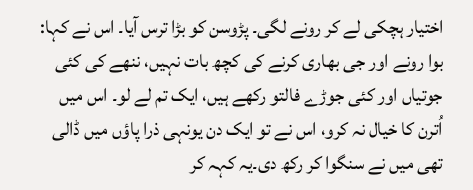اختیار ہچکی لے کر رونے لگی۔ پڑوسن کو بڑا ترس آیا۔ اس نے کہا: بوا رونے اور جی بھاری کرنے کی کچھ بات نہیں، ننھے کی کئی جوتیاں اور کئی جوڑے فالتو رکھے ہیں، ایک تم لے لو۔ اس میں اُترن کا خیال نہ کرو، اس نے تو ایک دن یونہی ذرا پاؤں میں ڈالی تھی میں نے سنگوا کر رکھ دی۔یہ کہہ کر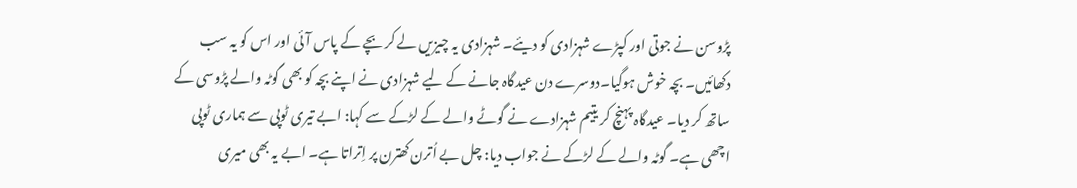پڑوسن نے جوتی اور کپڑے شہزادی کو دیئے۔ شہزادی یہ چیزیں لے کر بچے کے پاس آئی اور اس کو یہ سب دکھائیں۔ بچہ خوش ہوگیا۔دوسرے دن عیدگاہ جانے کے لیے شہزادی نے اپنے بچہ کو بھی گوٹہ والے پڑوسی کے ساتھ کر دیا۔ عیدگاہ پہنچ کر یتیم شہزادے نے گوٹے والے کے لڑکے سے کہا: ابے تیری ٹوپی سے ہماری ٹوپی اچھی ہے۔ گوٹہ والے کے لڑکے نے جواب دیا: چل بے اُترن کھترن پر اِتراتا ہے۔ ابے یہ بھی میری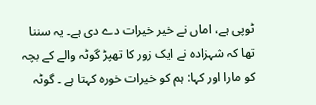ٹوپی ہے، اماں نے خیر خیرات دے دی ہے۔ یہ سننا تھا کہ شہزادہ نے ایک زور کا تھپڑ گوٹہ والے کے بچہ کو مارا اور کہا: ہم کو خیرات خورہ کہتا ہے ۔ گوٹہ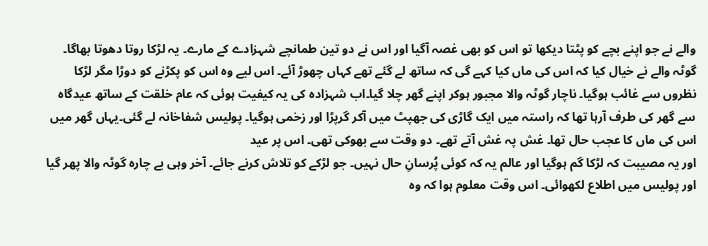والے نے جو اپنے بچے کو پٹتا دیکھا تو اس کو بھی غصہ آگیا اور اس نے دو تین طمانچے شہزادے کے مارے۔ یہ لڑکا روتا دھوتا بھاگا۔ گوٹہ والے نے خیال کیا کہ اس کی ماں کیا کہے گی کہ ساتھ لے گئے تھے کہاں چھوڑ آئے۔ اس لیے وہ اس کو پکڑنے کو دوڑا مگر لڑکا نظروں سے غائب ہوگیا۔ ناچار گوٹہ والا مجبور ہوکر اپنے گھر چلا گیا۔اب شہزادہ کی یہ کیفیت ہوئی کہ عام خلقت کے ساتھ عیدگاہ سے گھر کی طرف آرہا تھا کہ راستہ میں ایک گاڑی کی جھپٹ میں آکر گرپڑا اور زخمی ہوگیا۔ پولیس شفاخانہ لے گئی۔یہاں گھر میں اس کی ماں کا عجب حال تھا۔ غش پہ غش آتے تھے۔ دو وقت سے بھوکی تھی۔ اس پر عید
اور یہ مصیبت کہ لڑکا گم ہوگیا اور عالم یہ کہ کوئی پُرسانِ حال نہیں۔ جو لڑکے کو تلاش کرنے جائے۔ آخر وہی بے چارہ گوٹہ والا پھر گیا اور پولیس میں اطلاع لکھوائی۔ اس وقت معلوم ہوا کہ وہ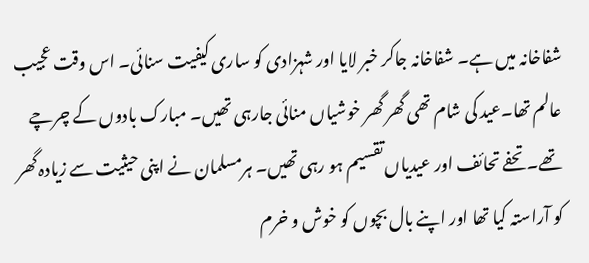شفاخانہ میں ہے۔ شفاخانہ جاکر خبر لایا اور شہزادی کو ساری کیفیت سنائی۔ اس وقت عجیب عالم تھا۔عید کی شام تھی گھر گھر خوشیاں منائی جارہی تھیں۔ مبارک بادوں کے چرچے تھے۔ تحفے تحائف اور عیدیاں تقسیم ہو رہی تھیں۔ ہرمسلمان نے اپنی حیثیت سے زیادہ گھر کو آراستہ کیا تھا اور اپنے بال بچوں کو خوش و خرم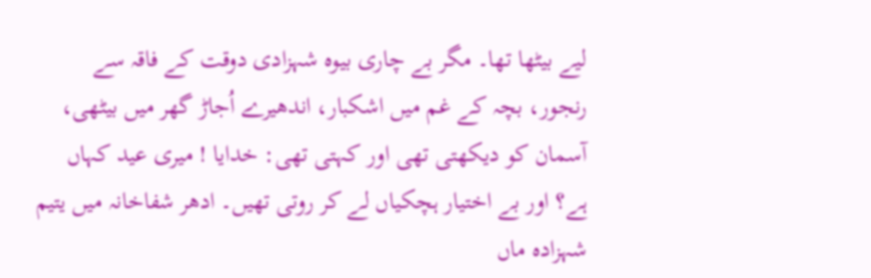لیے بیٹھا تھا۔ مگر بے چاری بیوہ شہزادی دوقت کے فاقہ سے رنجور، بچہ کے غم میں اشکبار، اندھیرے اُجاڑ گھر میں بیٹھی، آسمان کو دیکھتی تھی اور کہتی تھی: خدایا ! میری عید کہاں ہے؟ اور بے اختیار ہچکیاں لے کر روتی تھیں۔ ادھر شفاخانہ میں یتیم شہزادہ ماں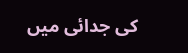کی جدائی میں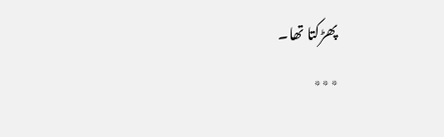پھڑکتا تھا۔
٭٭٭